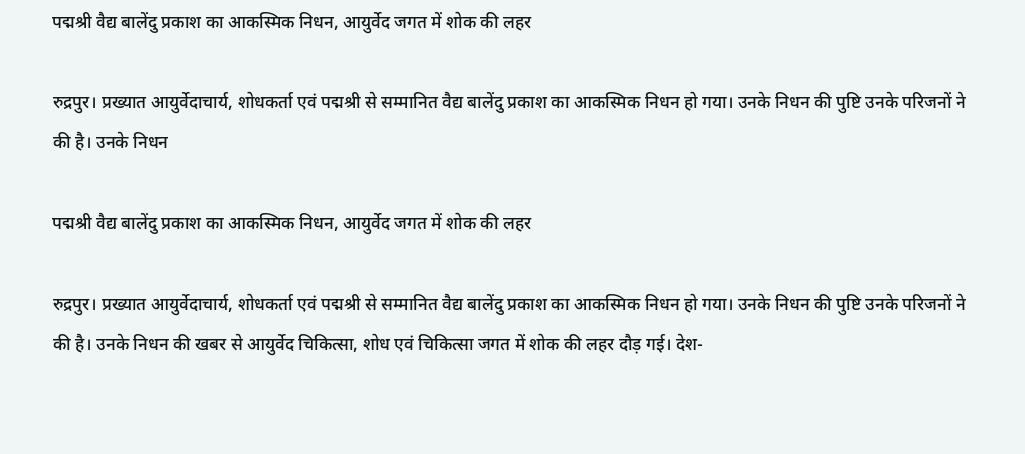पद्मश्री वैद्य बालेंदु प्रकाश का आकस्मिक निधन, आयुर्वेद जगत में शोक की लहर

रुद्रपुर। प्रख्यात आयुर्वेदाचार्य, शोधकर्ता एवं पद्मश्री से सम्मानित वैद्य बालेंदु प्रकाश का आकस्मिक निधन हो गया। उनके निधन की पुष्टि उनके परिजनों ने की है। उनके निधन

पद्मश्री वैद्य बालेंदु प्रकाश का आकस्मिक निधन, आयुर्वेद जगत में शोक की लहर

रुद्रपुर। प्रख्यात आयुर्वेदाचार्य, शोधकर्ता एवं पद्मश्री से सम्मानित वैद्य बालेंदु प्रकाश का आकस्मिक निधन हो गया। उनके निधन की पुष्टि उनके परिजनों ने की है। उनके निधन की खबर से आयुर्वेद चिकित्सा, शोध एवं चिकित्सा जगत में शोक की लहर दौड़ गई। देश-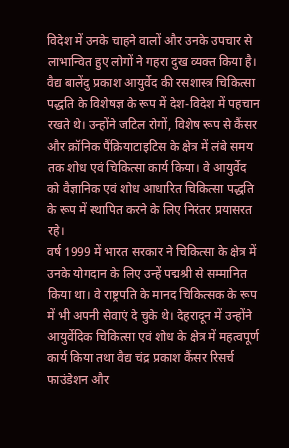विदेश में उनके चाहने वालों और उनके उपचार से लाभान्वित हुए लोगों ने गहरा दुख व्यक्त किया है।
वैद्य बालेंदु प्रकाश आयुर्वेद की रसशास्त्र चिकित्सा पद्धति के विशेषज्ञ के रूप में देश-विदेश में पहचान रखते थे। उन्होंने जटिल रोगों, विशेष रूप से कैंसर और क्रॉनिक पैंक्रियाटाइटिस के क्षेत्र में लंबे समय तक शोध एवं चिकित्सा कार्य किया। वे आयुर्वेद को वैज्ञानिक एवं शोध आधारित चिकित्सा पद्धति के रूप में स्थापित करने के लिए निरंतर प्रयासरत रहे।
वर्ष 1999 में भारत सरकार ने चिकित्सा के क्षेत्र में उनके योगदान के लिए उन्हें पद्मश्री से सम्मानित किया था। वे राष्ट्रपति के मानद चिकित्सक के रूप में भी अपनी सेवाएं दे चुके थे। देहरादून में उन्होंने आयुर्वेदिक चिकित्सा एवं शोध के क्षेत्र में महत्वपूर्ण कार्य किया तथा वैद्य चंद्र प्रकाश कैंसर रिसर्च फाउंडेशन और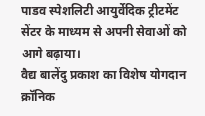पाडव स्पेशलिटी आयुर्वेदिक ट्रीटमेंट सेंटर के माध्यम से अपनी सेवाओं को आगे बढ़ाया।
वैद्य बालेंदु प्रकाश का विशेष योगदान क्रॉनिक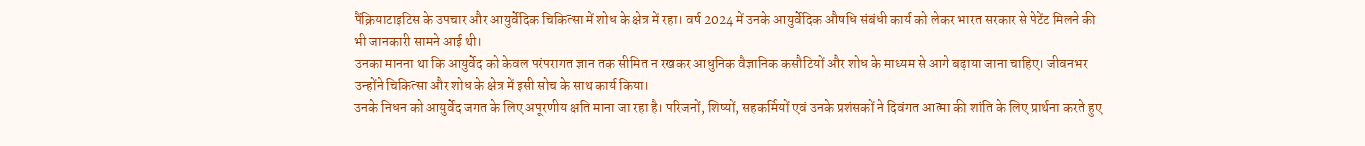पैंक्रियाटाइटिस के उपचार और आयुर्वेदिक चिकित्सा में शोध के क्षेत्र में रहा। वर्ष 2024 में उनके आयुर्वेदिक औषधि संबंधी कार्य को लेकर भारत सरकार से पेटेंट मिलने की भी जानकारी सामने आई थी।
उनका मानना था कि आयुर्वेद को केवल परंपरागत ज्ञान तक सीमित न रखकर आधुनिक वैज्ञानिक कसौटियों और शोध के माध्यम से आगे बढ़ाया जाना चाहिए। जीवनभर उन्होंने चिकित्सा और शोध के क्षेत्र में इसी सोच के साथ कार्य किया।
उनके निधन को आयुर्वेद जगत के लिए अपूरणीय क्षति माना जा रहा है। परिजनों, शिष्यों, सहकर्मियों एवं उनके प्रशंसकों ने दिवंगत आत्मा की शांति के लिए प्रार्थना करते हुए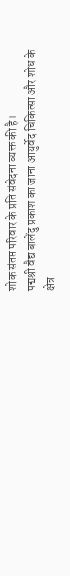शोक संतप्त परिवार के प्रति संवेदना व्यक्त की है।
पद्मश्री वैद्य बालेंदु प्रकाश का जाना आयुर्वेद चिकित्सा और शोध के क्षेत्र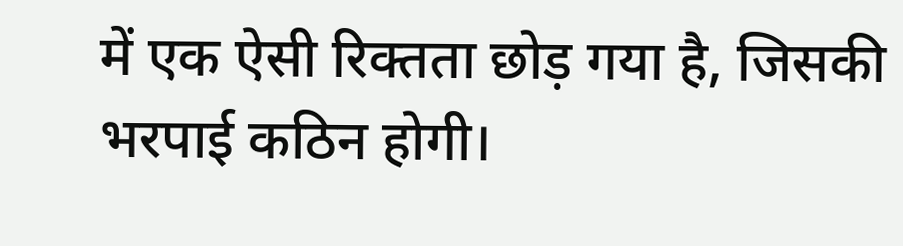में एक ऐसी रिक्तता छोड़ गया है, जिसकी भरपाई कठिन होगी।